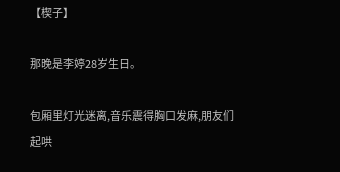【楔子】

那晚是李婷28岁生日。

包厢里灯光迷离,音乐震得胸口发麻,朋友们起哄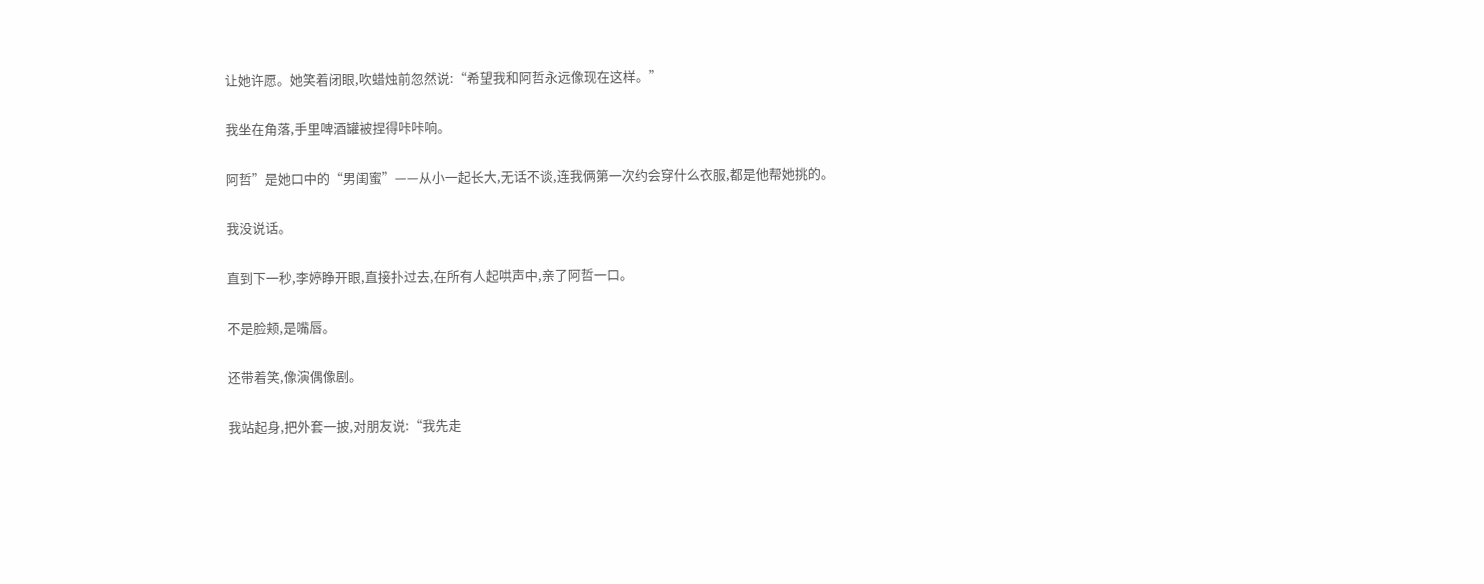让她许愿。她笑着闭眼,吹蜡烛前忽然说:“希望我和阿哲永远像现在这样。”

我坐在角落,手里啤酒罐被捏得咔咔响。

阿哲”是她口中的“男闺蜜”——从小一起长大,无话不谈,连我俩第一次约会穿什么衣服,都是他帮她挑的。

我没说话。

直到下一秒,李婷睁开眼,直接扑过去,在所有人起哄声中,亲了阿哲一口。

不是脸颊,是嘴唇。

还带着笑,像演偶像剧。

我站起身,把外套一披,对朋友说:“我先走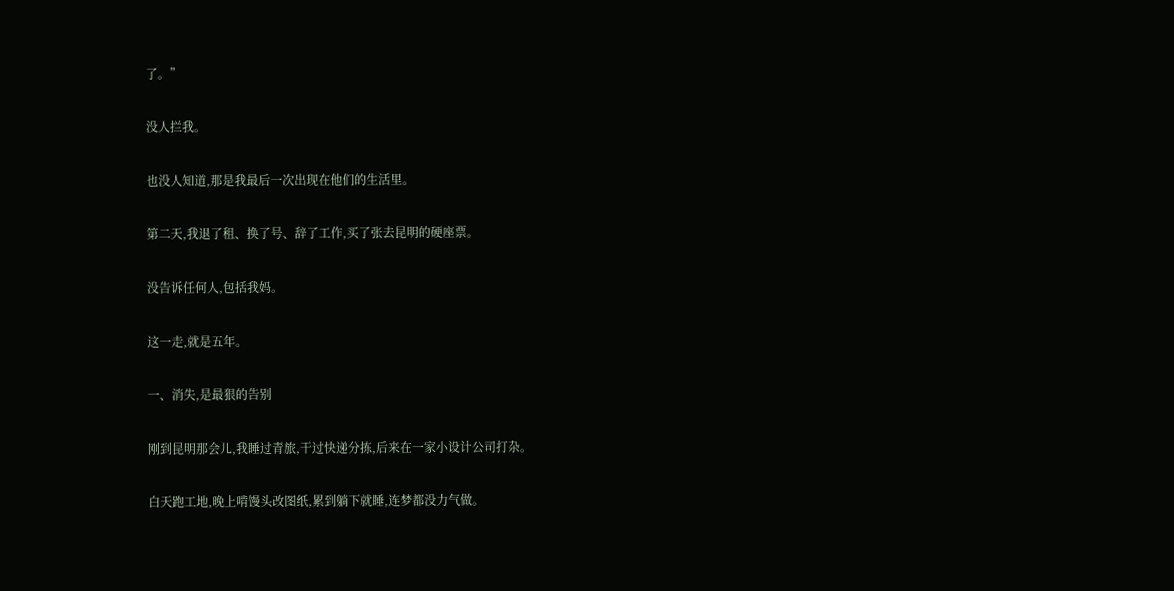了。”

没人拦我。

也没人知道,那是我最后一次出现在他们的生活里。

第二天,我退了租、换了号、辞了工作,买了张去昆明的硬座票。

没告诉任何人,包括我妈。

这一走,就是五年。

一、消失,是最狠的告别

刚到昆明那会儿,我睡过青旅,干过快递分拣,后来在一家小设计公司打杂。

白天跑工地,晚上啃馒头改图纸,累到躺下就睡,连梦都没力气做。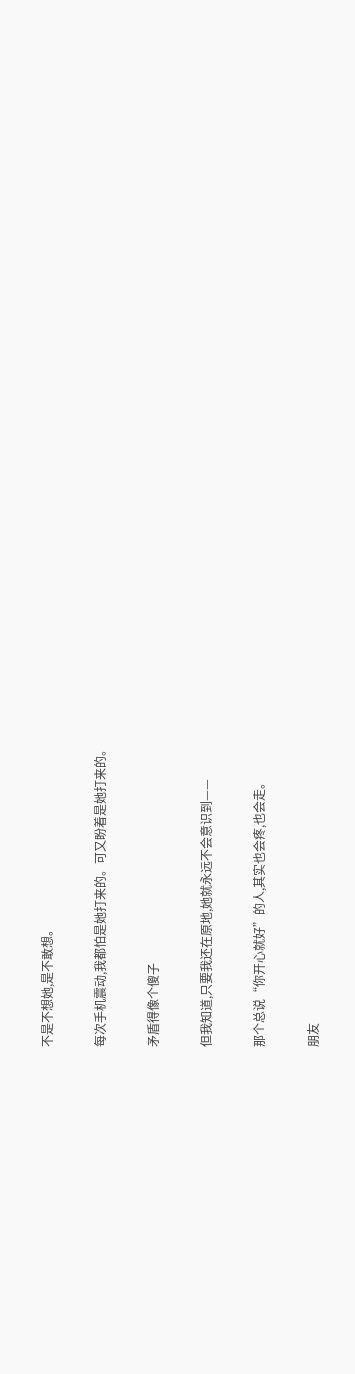不是不想她,是不敢想。

每次手机震动,我都怕是她打来的。可又盼着是她打来的。

矛盾得像个傻子

但我知道,只要我还在原地,她就永远不会意识到——

那个总说“你开心就好”的人,其实也会疼,也会走。

朋友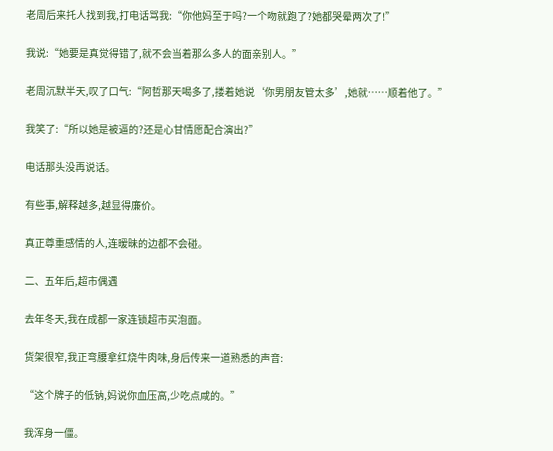老周后来托人找到我,打电话骂我:“你他妈至于吗?一个吻就跑了?她都哭晕两次了!”

我说:“她要是真觉得错了,就不会当着那么多人的面亲别人。”

老周沉默半天,叹了口气:“阿哲那天喝多了,搂着她说‘你男朋友管太多’,她就……顺着他了。”

我笑了:“所以她是被逼的?还是心甘情愿配合演出?”

电话那头没再说话。

有些事,解释越多,越显得廉价。

真正尊重感情的人,连暧昧的边都不会碰。

二、五年后,超市偶遇

去年冬天,我在成都一家连锁超市买泡面。

货架很窄,我正弯腰拿红烧牛肉味,身后传来一道熟悉的声音:

“这个牌子的低钠,妈说你血压高,少吃点咸的。”

我浑身一僵。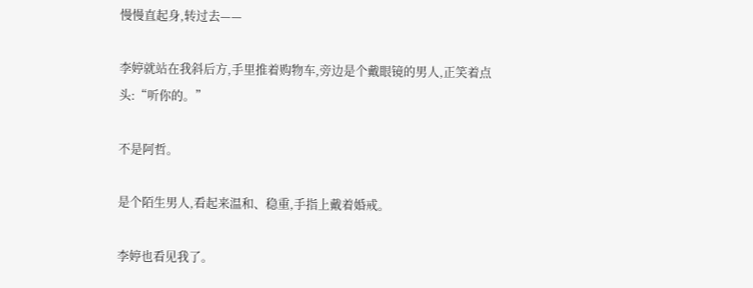慢慢直起身,转过去——

李婷就站在我斜后方,手里推着购物车,旁边是个戴眼镜的男人,正笑着点头:“听你的。”

不是阿哲。

是个陌生男人,看起来温和、稳重,手指上戴着婚戒。

李婷也看见我了。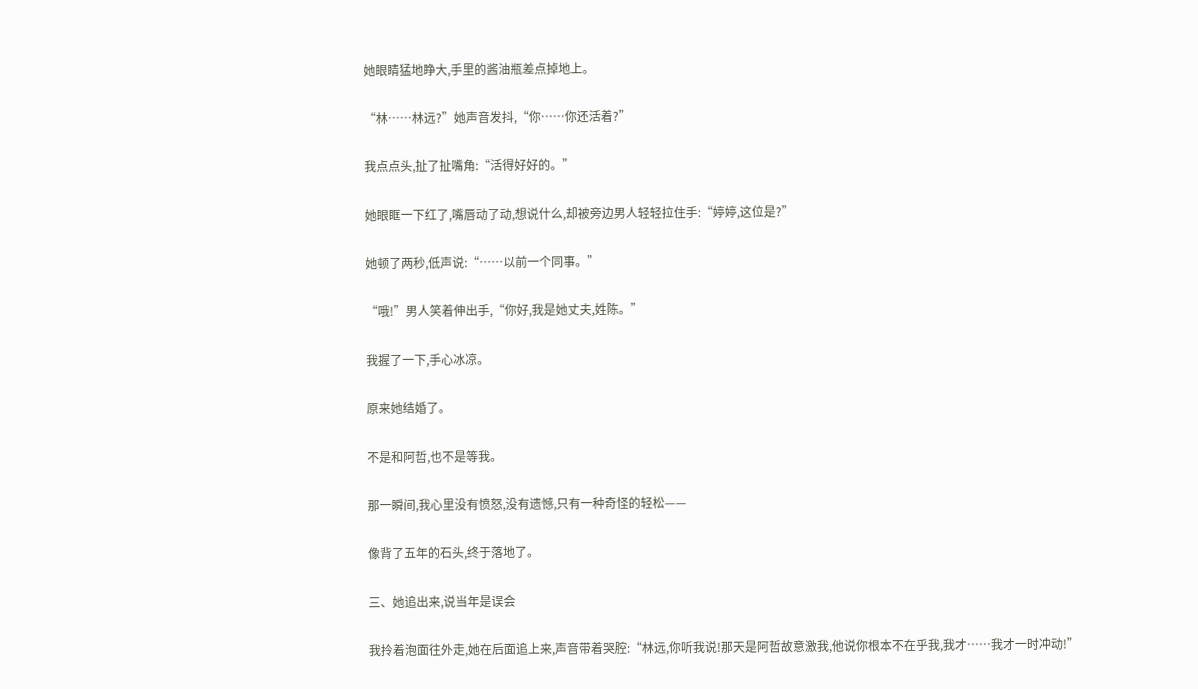她眼睛猛地睁大,手里的酱油瓶差点掉地上。

“林……林远?”她声音发抖,“你……你还活着?”

我点点头,扯了扯嘴角:“活得好好的。”

她眼眶一下红了,嘴唇动了动,想说什么,却被旁边男人轻轻拉住手:“婷婷,这位是?”

她顿了两秒,低声说:“……以前一个同事。”

“哦!”男人笑着伸出手,“你好,我是她丈夫,姓陈。”

我握了一下,手心冰凉。

原来她结婚了。

不是和阿哲,也不是等我。

那一瞬间,我心里没有愤怒,没有遗憾,只有一种奇怪的轻松——

像背了五年的石头,终于落地了。

三、她追出来,说当年是误会

我拎着泡面往外走,她在后面追上来,声音带着哭腔:“林远,你听我说!那天是阿哲故意激我,他说你根本不在乎我,我才……我才一时冲动!”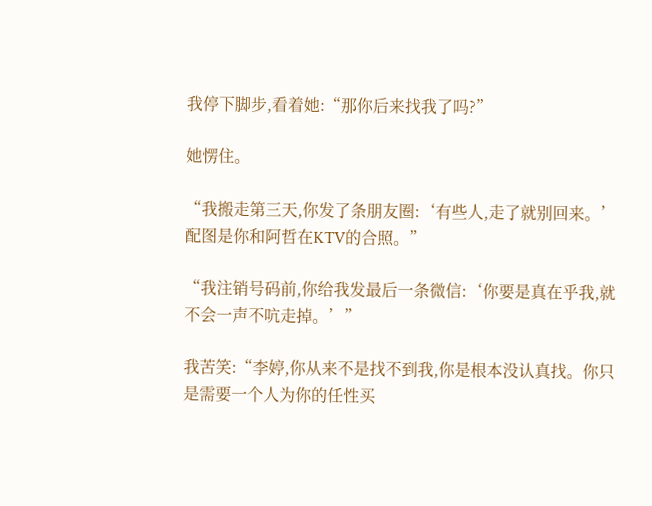我停下脚步,看着她:“那你后来找我了吗?”

她愣住。

“我搬走第三天,你发了条朋友圈:‘有些人,走了就别回来。’配图是你和阿哲在KTV的合照。”

“我注销号码前,你给我发最后一条微信:‘你要是真在乎我,就不会一声不吭走掉。’”

我苦笑:“李婷,你从来不是找不到我,你是根本没认真找。你只是需要一个人为你的任性买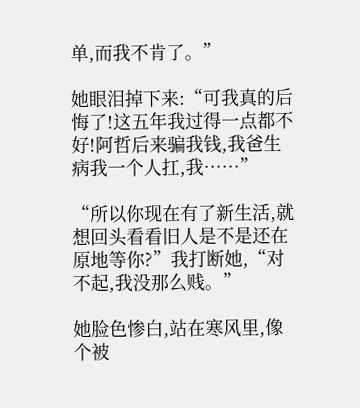单,而我不肯了。”

她眼泪掉下来:“可我真的后悔了!这五年我过得一点都不好!阿哲后来骗我钱,我爸生病我一个人扛,我……”

“所以你现在有了新生活,就想回头看看旧人是不是还在原地等你?”我打断她,“对不起,我没那么贱。”

她脸色惨白,站在寒风里,像个被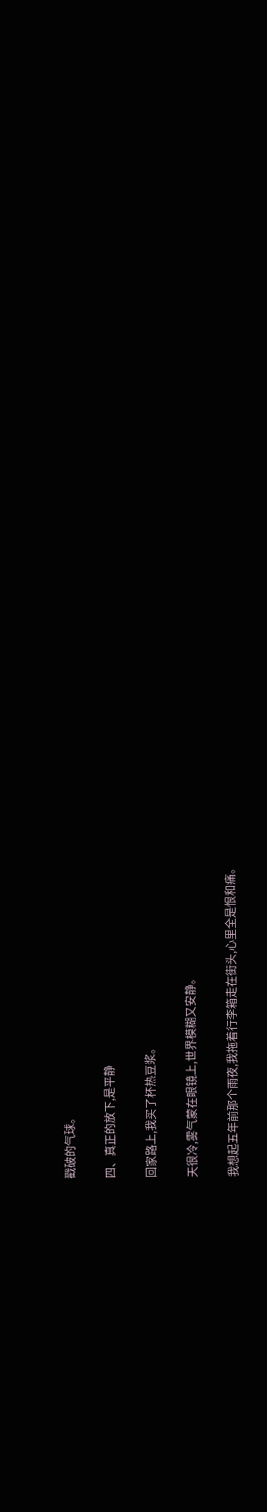戳破的气球。

四、真正的放下,是平静

回家路上,我买了杯热豆浆。

天很冷,雾气蒙在眼镜上,世界模糊又安静。

我想起五年前那个雨夜,我拖着行李箱走在街头,心里全是恨和痛。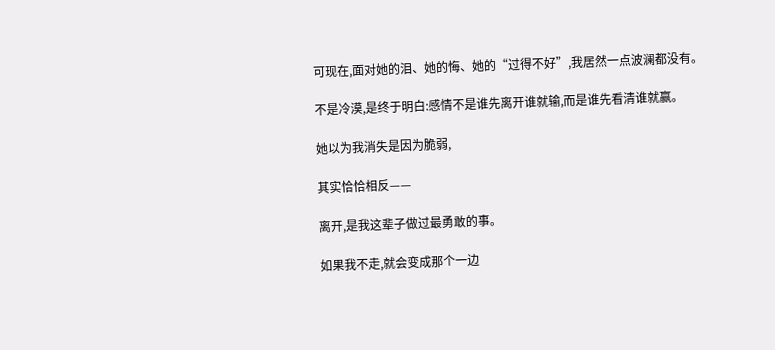可现在,面对她的泪、她的悔、她的“过得不好”,我居然一点波澜都没有。

不是冷漠,是终于明白:感情不是谁先离开谁就输,而是谁先看清谁就赢。

她以为我消失是因为脆弱,

其实恰恰相反——

离开,是我这辈子做过最勇敢的事。

如果我不走,就会变成那个一边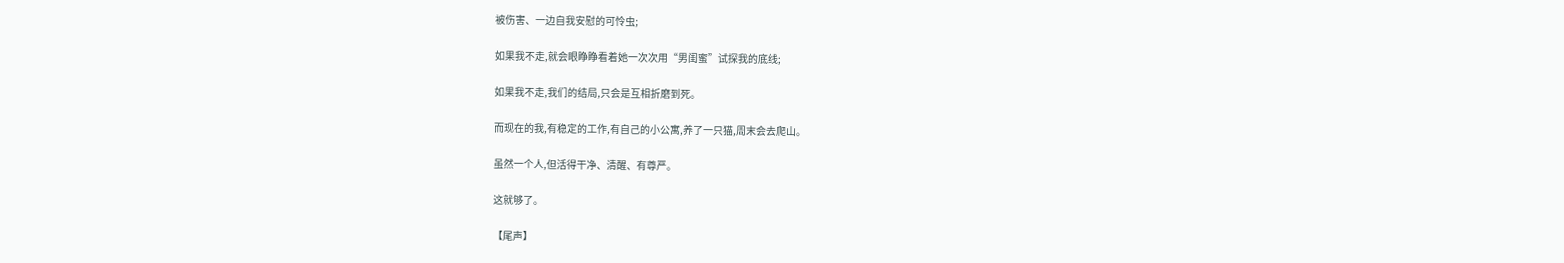被伤害、一边自我安慰的可怜虫;

如果我不走,就会眼睁睁看着她一次次用“男闺蜜”试探我的底线;

如果我不走,我们的结局,只会是互相折磨到死。

而现在的我,有稳定的工作,有自己的小公寓,养了一只猫,周末会去爬山。

虽然一个人,但活得干净、清醒、有尊严。

这就够了。

【尾声】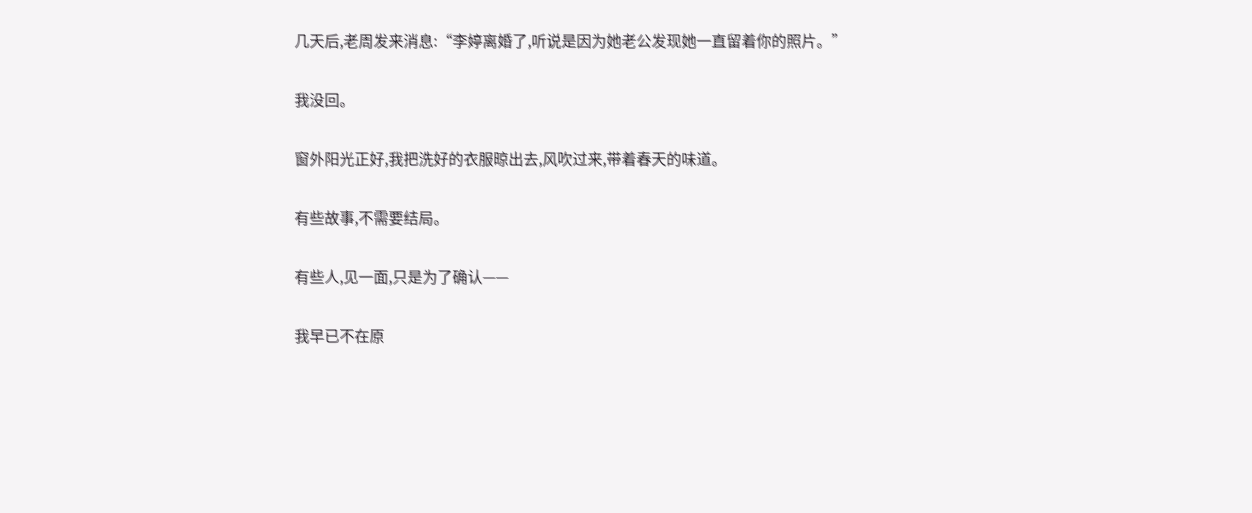几天后,老周发来消息:“李婷离婚了,听说是因为她老公发现她一直留着你的照片。”

我没回。

窗外阳光正好,我把洗好的衣服晾出去,风吹过来,带着春天的味道。

有些故事,不需要结局。

有些人,见一面,只是为了确认——

我早已不在原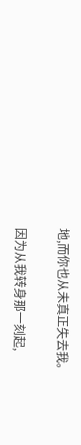地,而你也从未真正失去我。

因为从我转身那一刻起,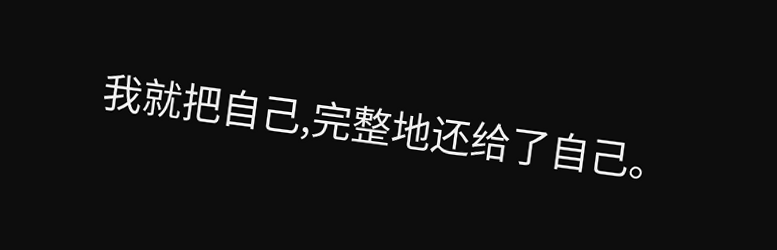我就把自己,完整地还给了自己。